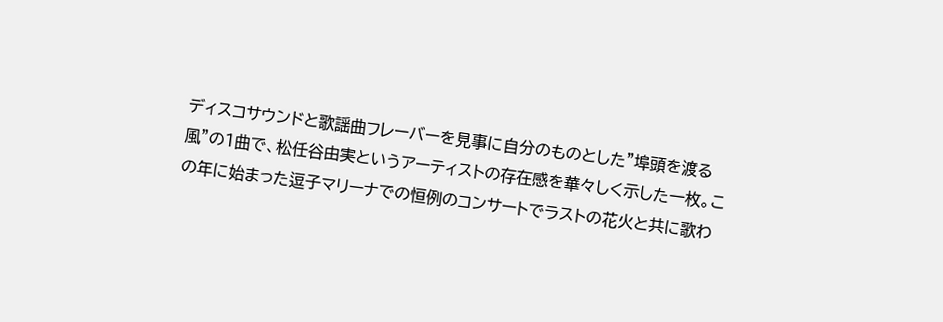ディスコサウンドと歌謡曲フレーバーを見事に自分のものとした"埠頭を渡る風"の1曲で、松任谷由実というアーティストの存在感を華々しく示した一枚。この年に始まった逗子マリーナでの恒例のコンサートでラストの花火と共に歌わ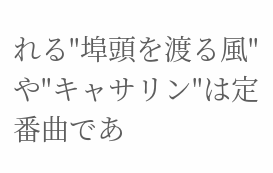れる"埠頭を渡る風"や"キャサリン"は定番曲であ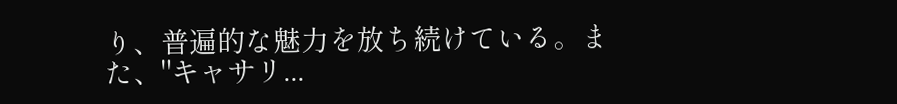り、普遍的な魅力を放ち続けている。また、"キャサリ...